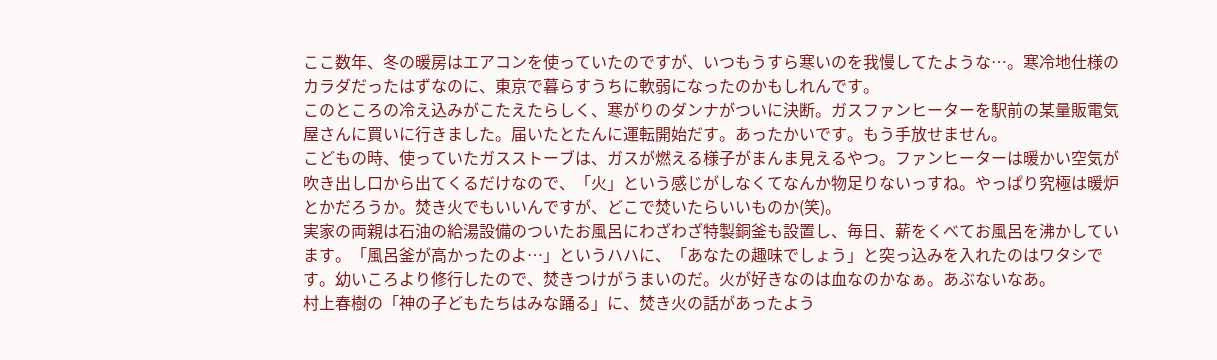ここ数年、冬の暖房はエアコンを使っていたのですが、いつもうすら寒いのを我慢してたような…。寒冷地仕様のカラダだったはずなのに、東京で暮らすうちに軟弱になったのかもしれんです。
このところの冷え込みがこたえたらしく、寒がりのダンナがついに決断。ガスファンヒーターを駅前の某量販電気屋さんに買いに行きました。届いたとたんに運転開始だす。あったかいです。もう手放せません。
こどもの時、使っていたガスストーブは、ガスが燃える様子がまんま見えるやつ。ファンヒーターは暖かい空気が吹き出し口から出てくるだけなので、「火」という感じがしなくてなんか物足りないっすね。やっぱり究極は暖炉とかだろうか。焚き火でもいいんですが、どこで焚いたらいいものか(笑)。
実家の両親は石油の給湯設備のついたお風呂にわざわざ特製銅釜も設置し、毎日、薪をくべてお風呂を沸かしています。「風呂釜が高かったのよ…」というハハに、「あなたの趣味でしょう」と突っ込みを入れたのはワタシです。幼いころより修行したので、焚きつけがうまいのだ。火が好きなのは血なのかなぁ。あぶないなあ。
村上春樹の「神の子どもたちはみな踊る」に、焚き火の話があったよう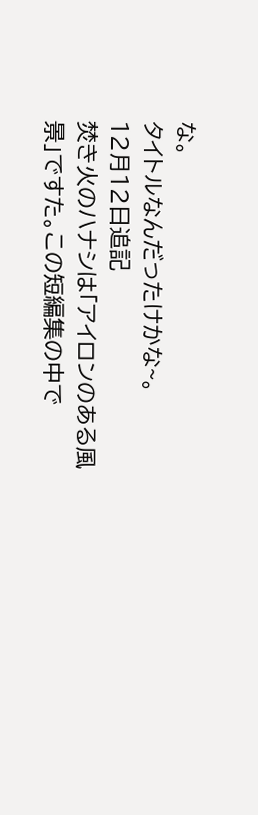な。
タイトルなんだったけかな~。
12月12日追記
焚き火のハナシは「アイロンのある風景」ですた。この短編集の中で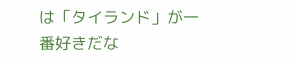は「タイランド」が一番好きだな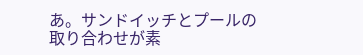あ。サンドイッチとプールの取り合わせが素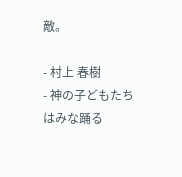敵。

- 村上 春樹
- 神の子どもたちはみな踊る